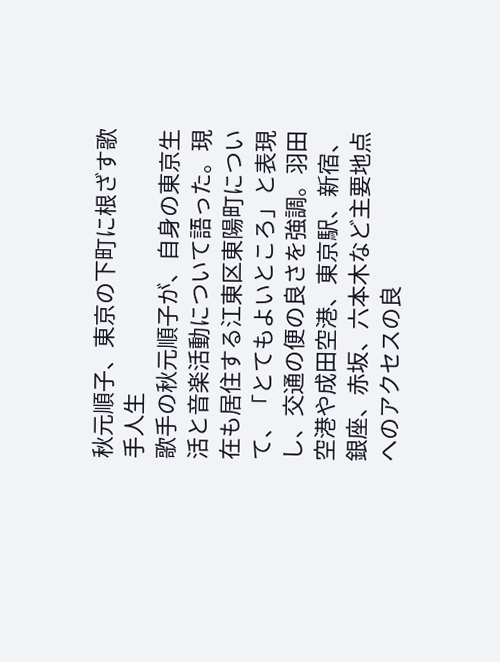秋元順子、東京の下町に根ざす歌手人生
歌手の秋元順子が、自身の東京生活と音楽活動について語った。現在も居住する江東区東陽町について、「とてもよいところ」と表現し、交通の便の良さを強調。羽田空港や成田空港、東京駅、新宿、銀座、赤坂、六本木など主要地点へのアクセスの良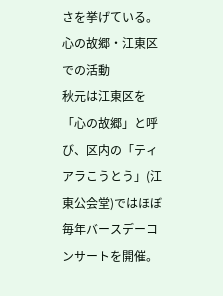さを挙げている。
心の故郷・江東区での活動
秋元は江東区を「心の故郷」と呼び、区内の「ティアラこうとう」(江東公会堂)ではほぼ毎年バースデーコンサートを開催。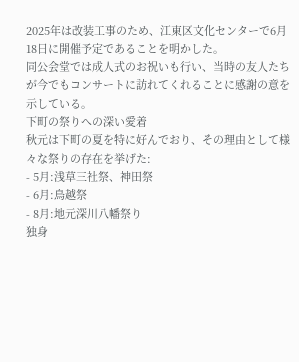2025年は改装工事のため、江東区文化センターで6月18日に開催予定であることを明かした。
同公会堂では成人式のお祝いも行い、当時の友人たちが今でもコンサートに訪れてくれることに感謝の意を示している。
下町の祭りへの深い愛着
秋元は下町の夏を特に好んでおり、その理由として様々な祭りの存在を挙げた:
- 5月:浅草三社祭、神田祭
- 6月:鳥越祭
- 8月:地元深川八幡祭り
独身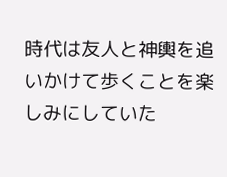時代は友人と神輿を追いかけて歩くことを楽しみにしていた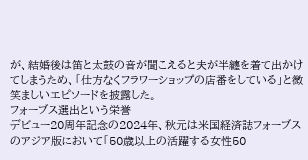が、結婚後は笛と太鼓の音が聞こえると夫が半纏を着て出かけてしまうため、「仕方なくフラワーショップの店番をしている」と微笑ましいエピソードを披露した。
フォーブス選出という栄誉
デビュー20周年記念の2024年、秋元は米国経済誌フォーブスのアジア版において「50歳以上の活躍する女性50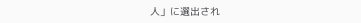人」に選出され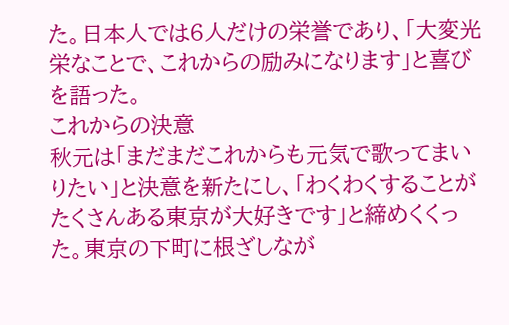た。日本人では6人だけの栄誉であり、「大変光栄なことで、これからの励みになります」と喜びを語った。
これからの決意
秋元は「まだまだこれからも元気で歌ってまいりたい」と決意を新たにし、「わくわくすることがたくさんある東京が大好きです」と締めくくった。東京の下町に根ざしなが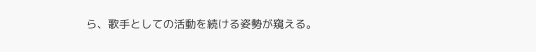ら、歌手としての活動を続ける姿勢が窺える。